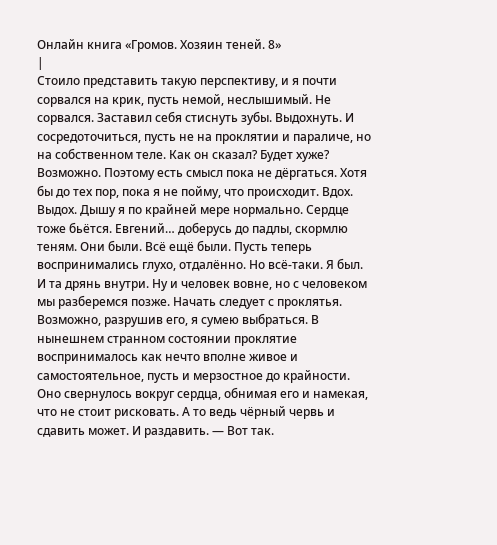Онлайн книга «Громов. Хозяин теней. 8»
|
Стоило представить такую перспективу, и я почти сорвался на крик, пусть немой, неслышимый. Не сорвался. Заставил себя стиснуть зубы. Выдохнуть. И сосредоточиться, пусть не на проклятии и параличе, но на собственном теле. Как он сказал? Будет хуже? Возможно. Поэтому есть смысл пока не дёргаться. Хотя бы до тех пор, пока я не пойму, что происходит. Вдох. Выдох. Дышу я по крайней мере нормально. Сердце тоже бьётся. Евгений… доберусь до падлы, скормлю теням. Они были. Всё ещё были. Пусть теперь воспринимались глухо, отдалённо. Но всё-таки. Я был. И та дрянь внутри. Ну и человек вовне, но с человеком мы разберемся позже. Начать следует с проклятья. Возможно, разрушив его, я сумею выбраться. В нынешнем странном состоянии проклятие воспринималось как нечто вполне живое и самостоятельное, пусть и мерзостное до крайности. Оно свернулось вокруг сердца, обнимая его и намекая, что не стоит рисковать. А то ведь чёрный червь и сдавить может. И раздавить. — Вот так.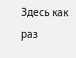Здесь как раз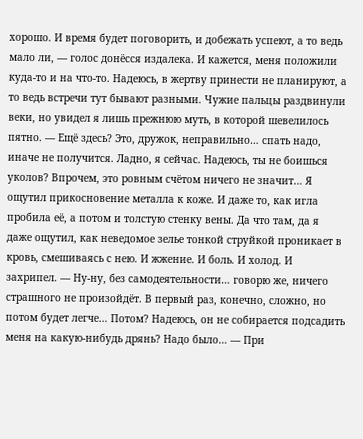хорошо. И время будет поговорить, и добежать успеют, а то ведь мало ли, — голос донёсся издалека. И кажется, меня положили куда-то и на что-то. Надеюсь, в жертву принести не планируют, а то ведь встречи тут бывают разными. Чужие пальцы раздвинули веки, но увидел я лишь прежнюю муть, в которой шевелилось пятно. — Ещё здесь? Это, дружок, неправильно… спать надо, иначе не получится. Ладно, я сейчас. Надеюсь, ты не боишься уколов? Впрочем, это ровным счётом ничего не значит… Я ощутил прикосновение металла к коже. И даже то, как игла пробила её, а потом и толстую стенку вены. Да что там, да я даже ощутил, как неведомое зелье тонкой струйкой проникает в кровь, смешиваясь с нею. И жжение. И боль. И холод. И захрипел. — Ну-ну, без самодеятельности… говорю же, ничего страшного не произойдёт. В первый раз, конечно, сложно, но потом будет легче… Потом? Надеюсь, он не собирается подсадить меня на какую-нибудь дрянь? Надо было… — При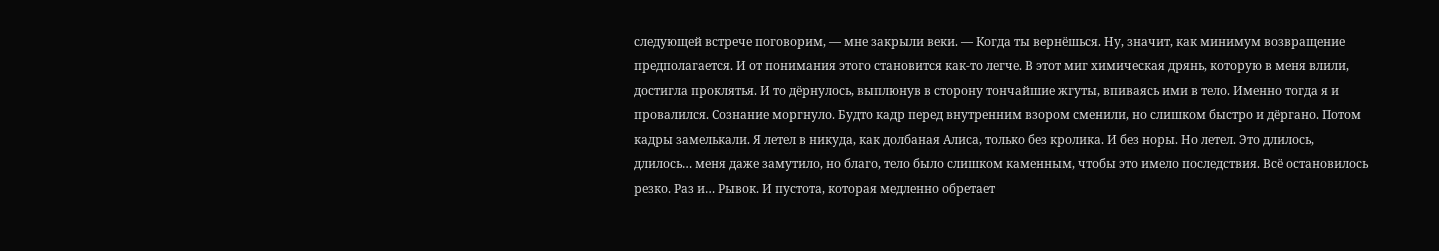следующей встрече поговорим, — мне закрыли веки. — Когда ты вернёшься. Ну, значит, как минимум возвращение предполагается. И от понимания этого становится как-то легче. В этот миг химическая дрянь, которую в меня влили, достигла проклятья. И то дёрнулось, выплюнув в сторону тончайшие жгуты, впиваясь ими в тело. Именно тогда я и провалился. Сознание моргнуло. Будто кадр перед внутренним взором сменили, но слишком быстро и дёргано. Потом кадры замелькали. Я летел в никуда, как долбаная Алиса, только без кролика. И без норы. Но летел. Это длилось, длилось… меня даже замутило, но благо, тело было слишком каменным, чтобы это имело последствия. Всё остановилось резко. Раз и… Рывок. И пустота, которая медленно обретает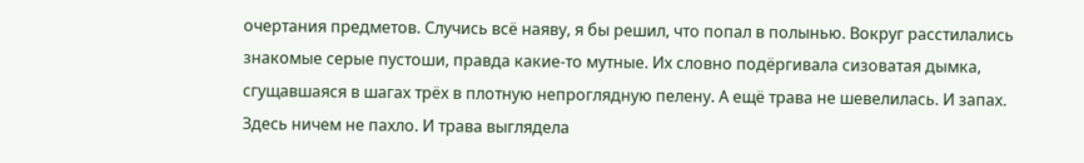очертания предметов. Случись всё наяву, я бы решил, что попал в полынью. Вокруг расстилались знакомые серые пустоши, правда какие-то мутные. Их словно подёргивала сизоватая дымка, сгущавшаяся в шагах трёх в плотную непроглядную пелену. А ещё трава не шевелилась. И запах. Здесь ничем не пахло. И трава выглядела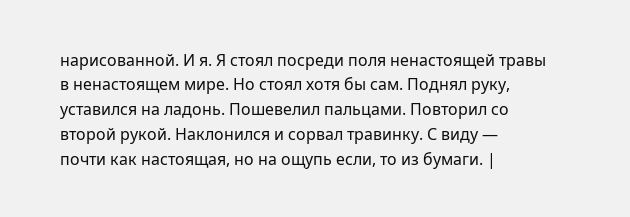нарисованной. И я. Я стоял посреди поля ненастоящей травы в ненастоящем мире. Но стоял хотя бы сам. Поднял руку, уставился на ладонь. Пошевелил пальцами. Повторил со второй рукой. Наклонился и сорвал травинку. С виду — почти как настоящая, но на ощупь если, то из бумаги. |